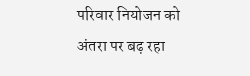परिवार नियोजन को अंतरा पर बढ़ रहा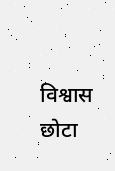विश्वास
छोटा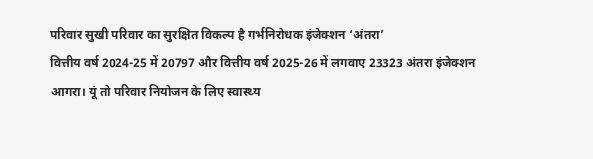परिवार सुखी परिवार का सुरक्षित विकल्प है गर्भनिरोधक इंजेक्शन ‘अंतरा’
वित्तीय वर्ष 2024-25 में 20797 और वित्तीय वर्ष 2025-26 में लगवाए 23323 अंतरा इंजेक्शन
आगरा। यूं तो परिवार नियोजन के लिए स्वास्थ्य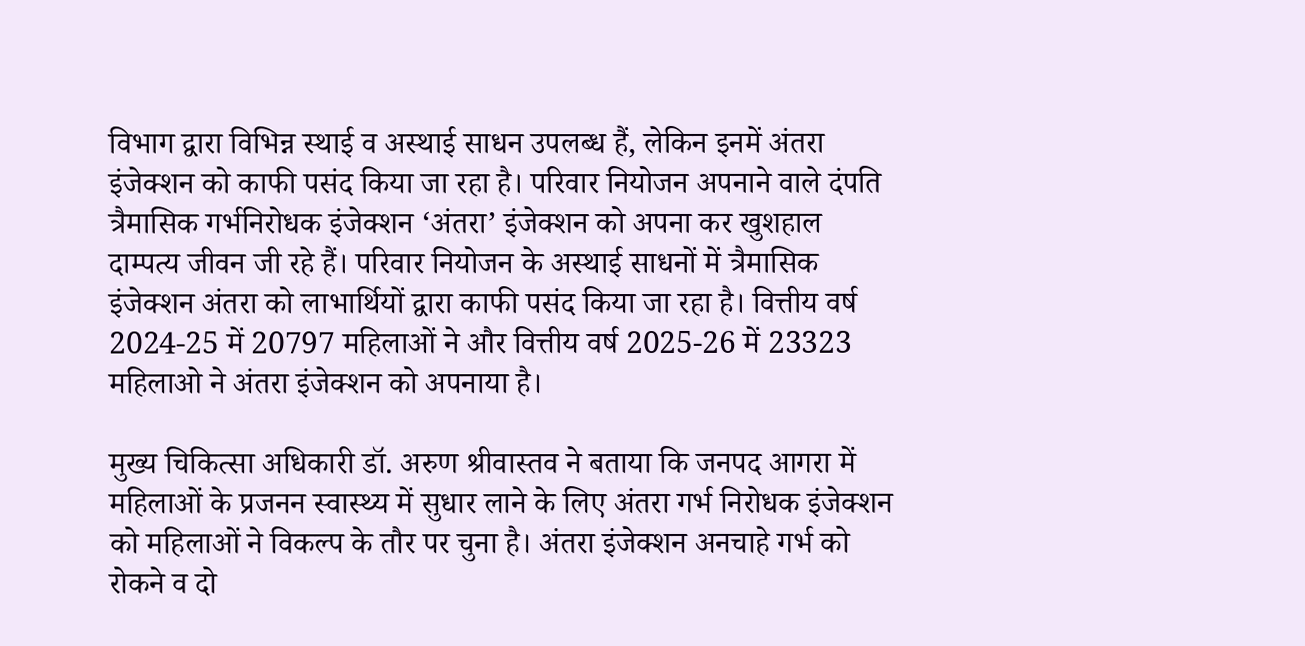विभाग द्वारा विभिन्न स्थाई व अस्थाई साधन उपलब्ध हैं, लेकिन इनमें अंतरा इंजेक्शन को काफी पसंद किया जा रहा है। परिवार नियोजन अपनाने वाले दंपति त्रैमासिक गर्भनिरोधक इंजेक्शन ‘अंतरा’ इंजेक्शन को अपना कर खुशहाल दाम्पत्य जीवन जी रहे हैं। परिवार नियोजन के अस्थाई साधनों में त्रैमासिक इंजेक्शन अंतरा को लाभार्थियों द्वारा काफी पसंद किया जा रहा है। वित्तीय वर्ष 2024-25 में 20797 महिलाओं ने और वित्तीय वर्ष 2025-26 में 23323 महिलाओ ने अंतरा इंजेक्शन को अपनाया है।

मुख्य चिकित्सा अधिकारी डॉ. अरुण श्रीवास्तव ने बताया कि जनपद आगरा में महिलाओं के प्रजनन स्वास्थ्य में सुधार लाने के लिए अंतरा गर्भ निरोधक इंजेक्शन को महिलाओं ने विकल्प के तौर पर चुना है। अंतरा इंजेक्शन अनचाहे गर्भ को रोकने व दो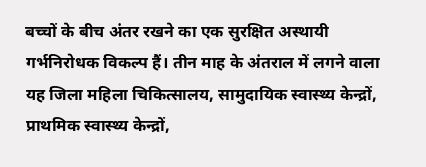बच्चों के बीच अंतर रखने का एक सुरक्षित अस्थायी गर्भनिरोधक विकल्प हैं। तीन माह के अंतराल में लगने वाला यह जिला महिला चिकित्सालय, सामुदायिक स्वास्थ्य केन्द्रों, प्राथमिक स्वास्थ्य केन्द्रों,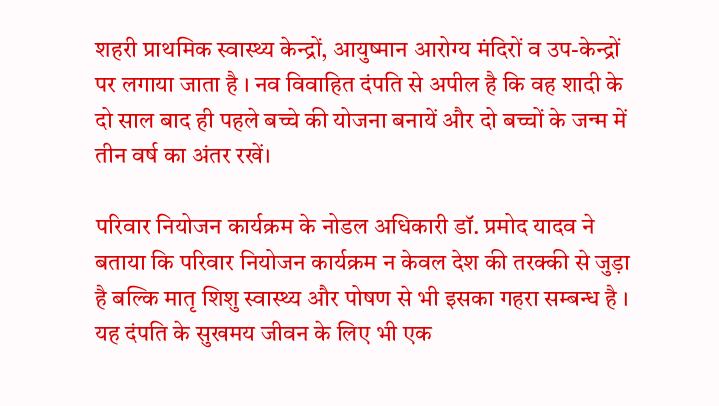शहरी प्राथमिक स्वास्थ्य केन्द्रों, आयुष्मान आरोग्य मंदिरों व उप-केन्द्रों पर लगाया जाता है । नव विवाहित दंपति से अपील है कि वह शादी के दो साल बाद ही पहले बच्चे की योजना बनायें और दो बच्चों के जन्म में तीन वर्ष का अंतर रखें।

परिवार नियोजन कार्यक्रम के नोडल अधिकारी डॉ. प्रमोद यादव ने बताया कि परिवार नियोजन कार्यक्रम न केवल देश की तरक्की से जुड़ा है बल्कि मातृ शिशु स्वास्थ्य और पोषण से भी इसका गहरा सम्बन्ध है । यह दंपति के सुखमय जीवन के लिए भी एक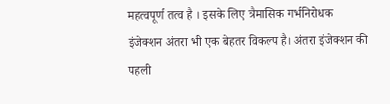महत्वपूर्ण तत्व है । इसके लिए त्रैमासिक गर्भनिरोधक इंजेक्शन अंतरा भी एक बेहतर विकल्प है। अंतरा इंजेक्शन की पहली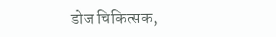डोज चिकित्सक,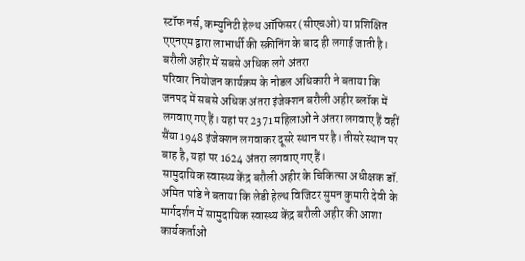स्टॉफ नर्स, कम्युनिटी हेल्थ ऑफिसर (सीएचओ) या प्रशिक्षित एएनएम द्वारा लाभार्थी की स्क्रीनिंग के बाद ही लगाई जाती है।
बरौली अहीर में सबसे अधिक लगे अंतरा
परिवार नियोजन कार्यक्रम के नोडल अधिकारी ने बताया कि जनपद में सबसे अधिक अंतरा इंजेक्शन बरौली अहीर ब्लॉक में लगवाए गए हैं। यहां पर 2371 महिलाओं ने अंतरा लगवाए हैं वहीं सैंया 1948 इंजेक्शन लगवाकर दूसरे स्थान पर है। तीसरे स्थान पर बाह है, यहां पर 1624 अंतरा लगवाए गए हैं।
सामुदायिक स्वास्थ्य केंद्र बरौली अहीर के चिकित्सा अधीक्षक डॉ. अमित पांडे ने बताया कि लेडी हेल्थ विजिटर सुमन कुमारी देवी के मार्गदर्शन में सामुदायिक स्वास्थ्य केंद्र बरौली अहीर की आशा कार्यकर्ताओं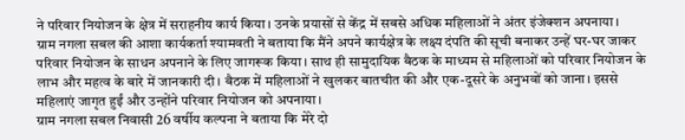ने परिवार नियोजन के क्षेत्र में सराहनीय कार्य किया। उनके प्रयासों से केंद्र में सबसे अधिक महिलाओं ने अंतर इंजेक्शन अपनाया।
ग्राम नगला सबल की आशा कार्यकर्ता श्यामवती ने बताया कि मैंने अपने कार्यक्षेत्र के लक्ष्य दंपति की सूची बनाकर उन्हें घर-घर जाकर परिवार नियोजन के साधन अपनाने के लिए जागरूक किया। साथ ही सामुदायिक बैठक के माध्यम से महिलाओं को परिवार नियोजन के लाभ और महत्व के बारे में जानकारी दी। बैठक में महिलाओं ने खुलकर बातचीत की और एक-दूसरे के अनुभवों को जाना। इससे महिलाएं जागृत हुईं और उन्होंने परिवार नियोजन को अपनाया।
ग्राम नगला सबल निवासी 26 वर्षीय कल्पना ने बताया कि मेरे दो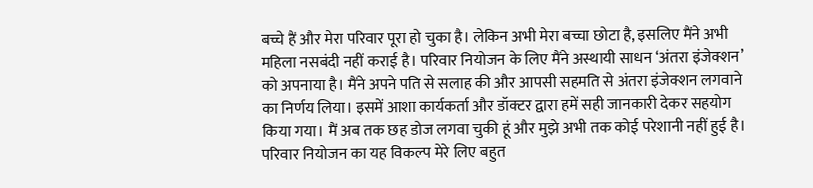बच्चे हैं और मेरा परिवार पूरा हो चुका है। लेकिन अभी मेरा बच्चा छोटा है, इसलिए मैंने अभी महिला नसबंदी नहीं कराई है। परिवार नियोजन के लिए मैंने अस्थायी साधन ‘अंतरा इंजेक्शन’ को अपनाया है। मैंने अपने पति से सलाह की और आपसी सहमति से अंतरा इंजेक्शन लगवाने का निर्णय लिया। इसमें आशा कार्यकर्ता और डॉक्टर द्वारा हमें सही जानकारी देकर सहयोग किया गया। मैं अब तक छह डोज लगवा चुकी हूं और मुझे अभी तक कोई परेशानी नहीं हुई है। परिवार नियोजन का यह विकल्प मेरे लिए बहुत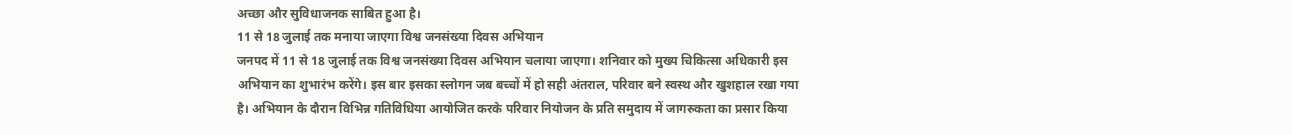अच्छा और सुविधाजनक साबित हुआ है।
11 से 18 जुलाई तक मनाया जाएगा विश्व जनसंख्या दिवस अभियान
जनपद में 11 से 18 जुलाई तक विश्व जनसंख्या दिवस अभियान चलाया जाएगा। शनिवार को मुख्य चिकित्सा अधिकारी इस अभियान का शुभारंभ करेंगे। इस बार इसका स्लोगन जब बच्चों में हो सही अंतराल, परिवार बने स्वस्थ और खुशहाल रखा गया है। अभियान के दौरान विभिन्न गतिविधिया आयोजित करके परिवार नियोजन के प्रति समुदाय में जागरुकता का प्रसार किया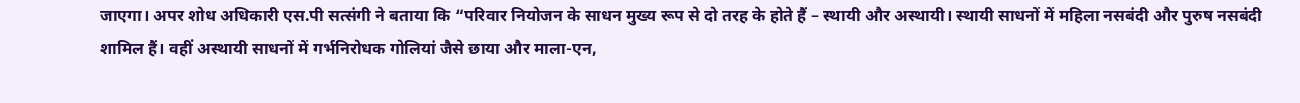जाएगा। अपर शोध अधिकारी एस.पी सत्संगी ने बताया कि “परिवार नियोजन के साधन मुख्य रूप से दो तरह के होते हैं – स्थायी और अस्थायी। स्थायी साधनों में महिला नसबंदी और पुरुष नसबंदी शामिल हैं। वहीं अस्थायी साधनों में गर्भनिरोधक गोलियां जैसे छाया और माला-एन,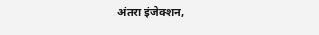अंतरा इंजेक्शन,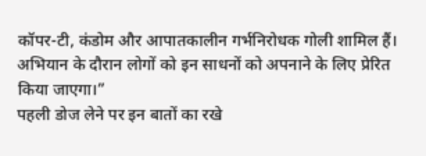कॉपर-टी, कंडोम और आपातकालीन गर्भनिरोधक गोली शामिल हैं। अभियान के दौरान लोगों को इन साधनों को अपनाने के लिए प्रेरित किया जाएगा।”
पहली डोज लेने पर इन बातों का रखे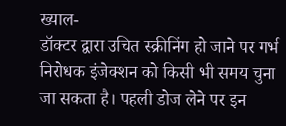ख्याल-
डॉक्टर द्वारा उचित स्क्रीनिंग हो जाने पर गर्भ निरोधक इंजेक्शन को किसी भी समय चुना जा सकता है। पहली डोज लेने पर इन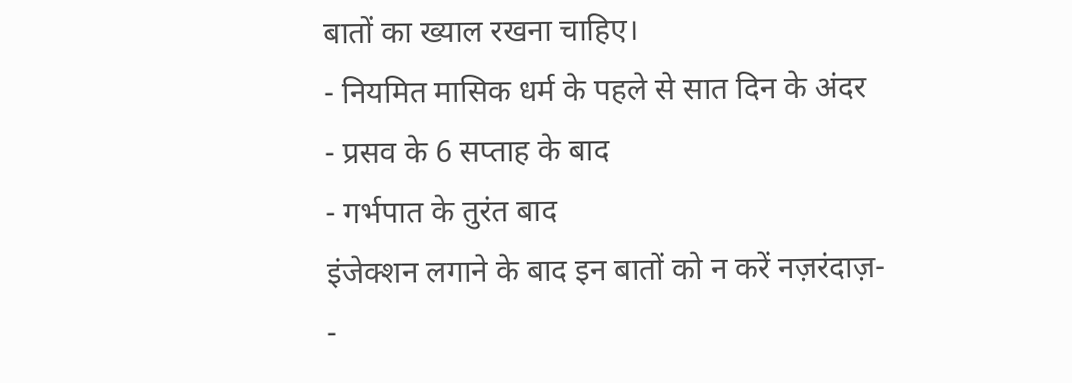बातों का ख्याल रखना चाहिए।
- नियमित मासिक धर्म के पहले से सात दिन के अंदर
- प्रसव के 6 सप्ताह के बाद
- गर्भपात के तुरंत बाद
इंजेक्शन लगाने के बाद इन बातों को न करें नज़रंदाज़-
-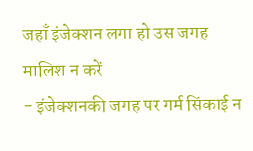जहाँ इंजेक्शन लगा हो उस जगह मालिश न करें
- इंजेक्शनकी जगह पर गर्म सिंकाई न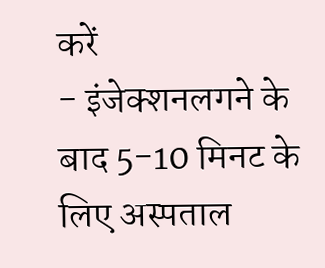करें
- इंजेक्शनलगने के बाद 5-10 मिनट के लिए अस्पताल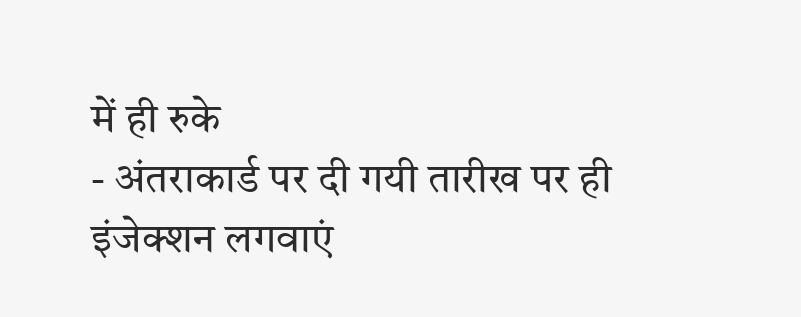में ही रुके
- अंतराकार्ड पर दी गयी तारीख पर ही इंजेक्शन लगवाएं